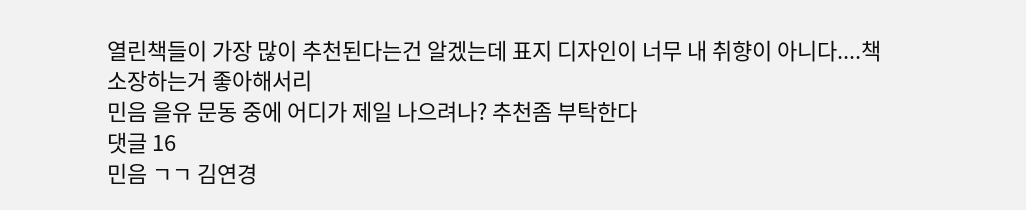열린책들이 가장 많이 추천된다는건 알겠는데 표지 디자인이 너무 내 취향이 아니다....책 소장하는거 좋아해서리
민음 을유 문동 중에 어디가 제일 나으려나? 추천좀 부탁한다
댓글 16
민음 ㄱㄱ 김연경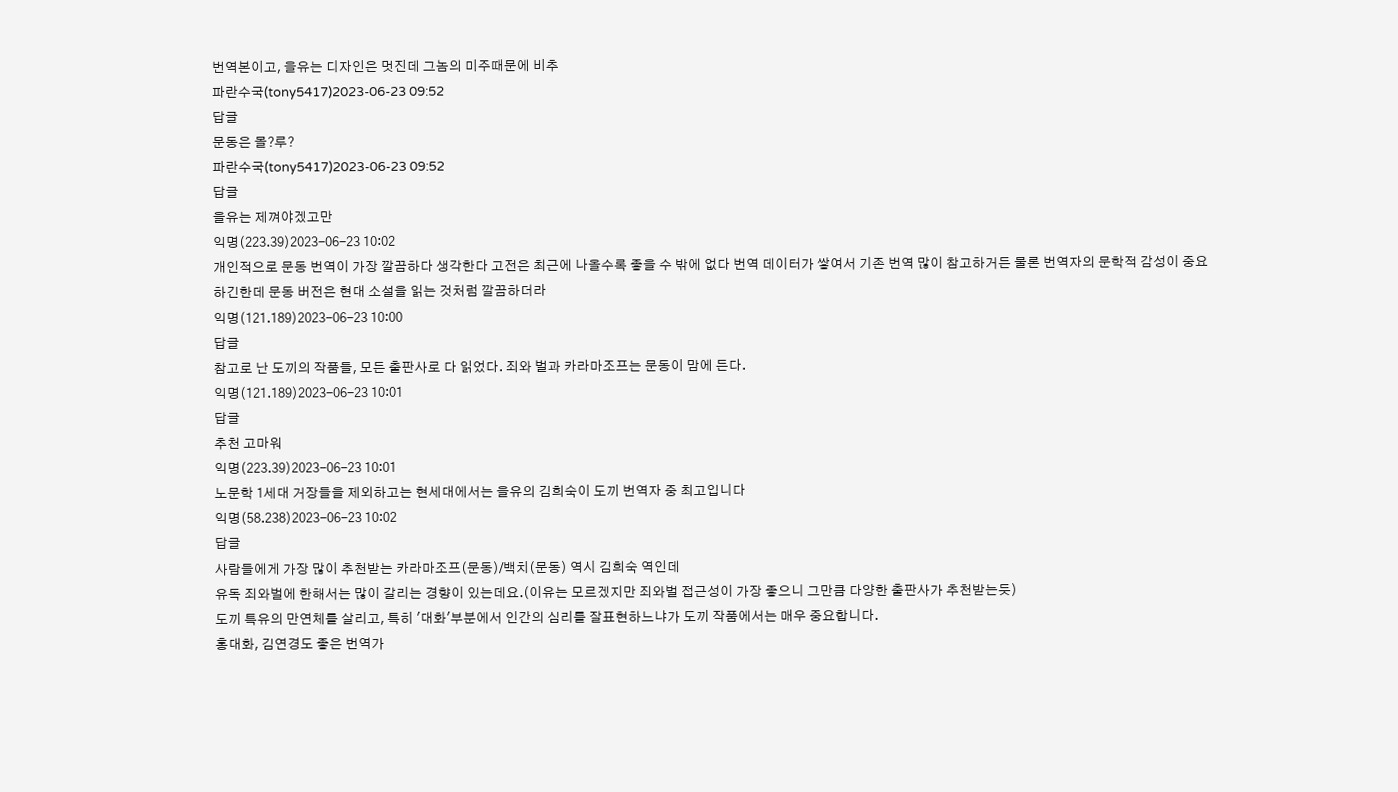번역본이고, 을유는 디자인은 멋진데 그놈의 미주때문에 비추
파란수국(tony5417)2023-06-23 09:52
답글
문동은 몰?루?
파란수국(tony5417)2023-06-23 09:52
답글
을유는 제껴야겠고만
익명(223.39)2023-06-23 10:02
개인적으로 문동 번역이 가장 깔끔하다 생각한다 고전은 최근에 나올수록 좋을 수 밖에 없다 번역 데이터가 쌓여서 기존 번역 많이 참고하거든 물론 번역자의 문학적 감성이 중요하긴한데 문동 버전은 현대 소설을 읽는 것처럼 깔끔하더라
익명(121.189)2023-06-23 10:00
답글
참고로 난 도끼의 작품들, 모든 출판사로 다 읽었다. 죄와 벌과 카라마조프는 문동이 맘에 든다.
익명(121.189)2023-06-23 10:01
답글
추천 고마워
익명(223.39)2023-06-23 10:01
노문학 1세대 거장들을 제외하고는 현세대에서는 을유의 김희숙이 도끼 번역자 중 최고입니다
익명(58.238)2023-06-23 10:02
답글
사람들에게 가장 많이 추천받는 카라마조프(문동)/백치(문동) 역시 김희숙 역인데
유독 죄와벌에 한해서는 많이 갈리는 경향이 있는데요.(이유는 모르겠지만 죄와벌 접근성이 가장 좋으니 그만큼 다양한 출판사가 추천받는듯)
도끼 특유의 만연체를 살리고, 특히 '대화'부분에서 인간의 심리를 잘표현하느냐가 도끼 작품에서는 매우 중요합니다.
홍대화, 김연경도 좋은 번역가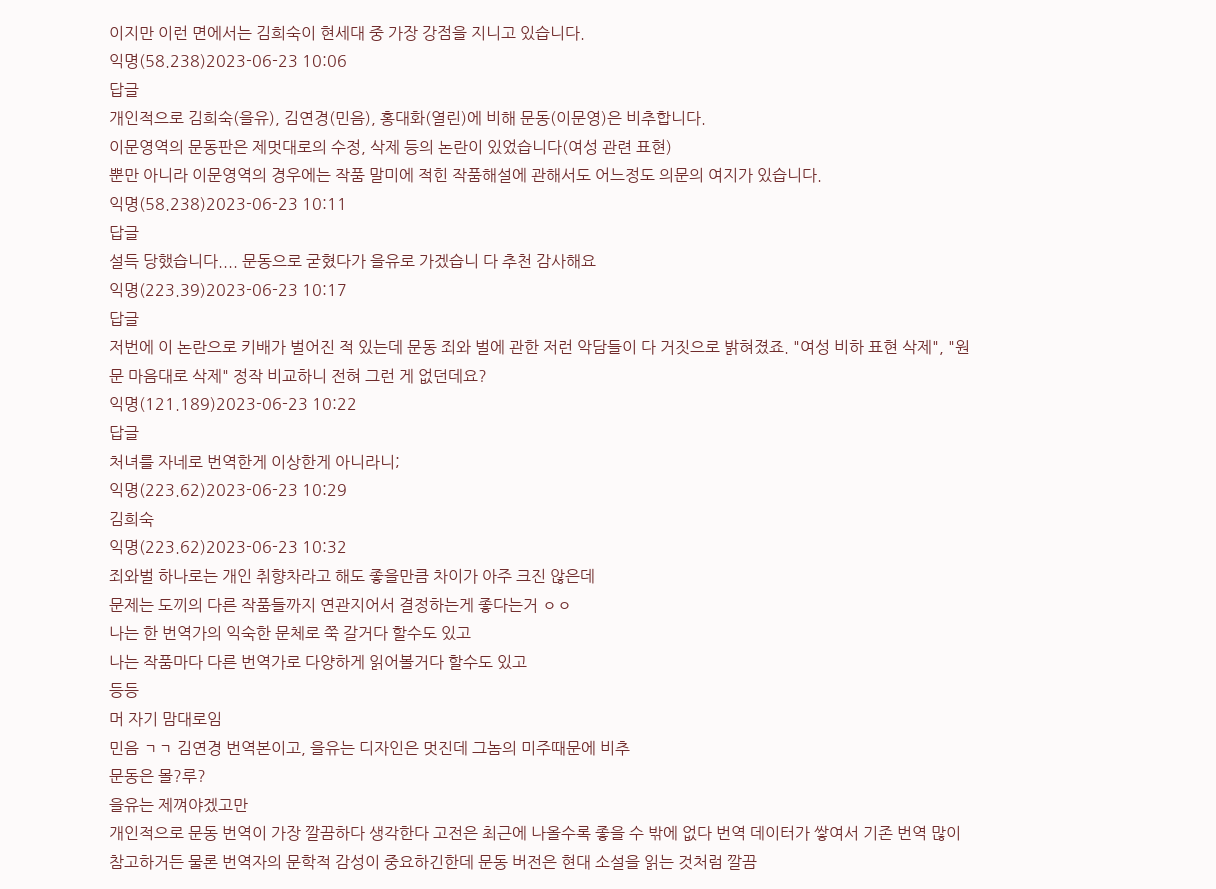이지만 이런 면에서는 김희숙이 현세대 중 가장 강점을 지니고 있습니다.
익명(58.238)2023-06-23 10:06
답글
개인적으로 김희숙(을유), 김연경(민음), 홍대화(열린)에 비해 문동(이문영)은 비추합니다.
이문영역의 문동판은 제멋대로의 수정, 삭제 등의 논란이 있었습니다(여성 관련 표현)
뿐만 아니라 이문영역의 경우에는 작품 말미에 적힌 작품해설에 관해서도 어느정도 의문의 여지가 있습니다.
익명(58.238)2023-06-23 10:11
답글
설득 당했습니다.... 문동으로 굳혔다가 을유로 가겠습니 다 추천 감사해요
익명(223.39)2023-06-23 10:17
답글
저번에 이 논란으로 키배가 벌어진 적 있는데 문동 죄와 벌에 관한 저런 악담들이 다 거짓으로 밝혀졌죠. "여성 비하 표현 삭제", "원문 마음대로 삭제" 정작 비교하니 전혀 그런 게 없던데요?
익명(121.189)2023-06-23 10:22
답글
처녀를 자네로 번역한게 이상한게 아니라니;
익명(223.62)2023-06-23 10:29
김희숙
익명(223.62)2023-06-23 10:32
죄와벌 하나로는 개인 취향차라고 해도 좋을만큼 차이가 아주 크진 않은데
문제는 도끼의 다른 작품들까지 연관지어서 결정하는게 좋다는거 ㅇㅇ
나는 한 번역가의 익숙한 문체로 쭉 갈거다 할수도 있고
나는 작품마다 다른 번역가로 다양하게 읽어볼거다 할수도 있고
등등
머 자기 맘대로임
민음 ㄱㄱ 김연경 번역본이고, 을유는 디자인은 멋진데 그놈의 미주때문에 비추
문동은 몰?루?
을유는 제껴야겠고만
개인적으로 문동 번역이 가장 깔끔하다 생각한다 고전은 최근에 나올수록 좋을 수 밖에 없다 번역 데이터가 쌓여서 기존 번역 많이 참고하거든 물론 번역자의 문학적 감성이 중요하긴한데 문동 버전은 현대 소설을 읽는 것처럼 깔끔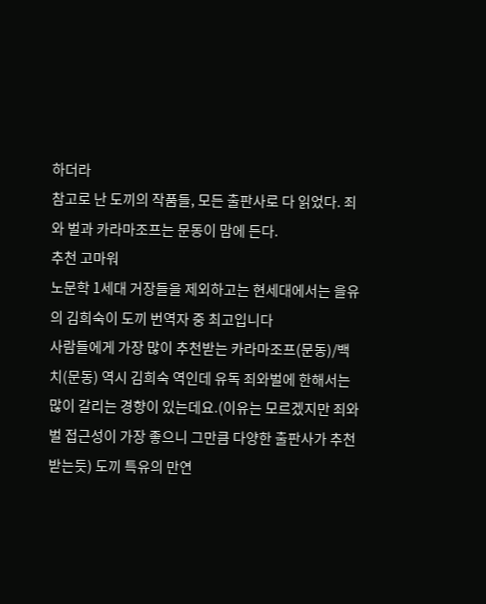하더라
참고로 난 도끼의 작품들, 모든 출판사로 다 읽었다. 죄와 벌과 카라마조프는 문동이 맘에 든다.
추천 고마워
노문학 1세대 거장들을 제외하고는 현세대에서는 을유의 김희숙이 도끼 번역자 중 최고입니다
사람들에게 가장 많이 추천받는 카라마조프(문동)/백치(문동) 역시 김희숙 역인데 유독 죄와벌에 한해서는 많이 갈리는 경향이 있는데요.(이유는 모르겠지만 죄와벌 접근성이 가장 좋으니 그만큼 다양한 출판사가 추천받는듯) 도끼 특유의 만연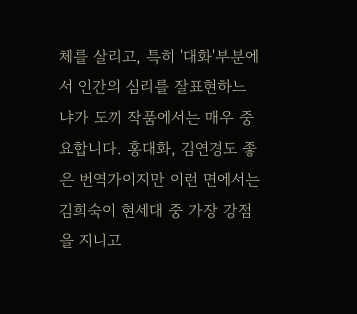체를 살리고, 특히 '대화'부분에서 인간의 심리를 잘표현하느냐가 도끼 작품에서는 매우 중요합니다. 홍대화, 김연경도 좋은 번역가이지만 이런 면에서는 김희숙이 현세대 중 가장 강점을 지니고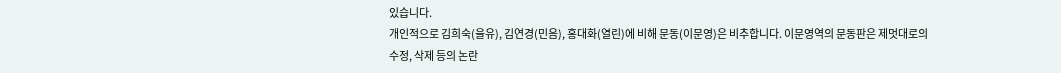있습니다.
개인적으로 김희숙(을유), 김연경(민음), 홍대화(열린)에 비해 문동(이문영)은 비추합니다. 이문영역의 문동판은 제멋대로의 수정, 삭제 등의 논란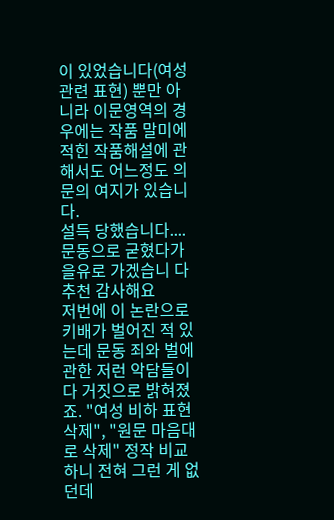이 있었습니다(여성 관련 표현) 뿐만 아니라 이문영역의 경우에는 작품 말미에 적힌 작품해설에 관해서도 어느정도 의문의 여지가 있습니다.
설득 당했습니다.... 문동으로 굳혔다가 을유로 가겠습니 다 추천 감사해요
저번에 이 논란으로 키배가 벌어진 적 있는데 문동 죄와 벌에 관한 저런 악담들이 다 거짓으로 밝혀졌죠. "여성 비하 표현 삭제", "원문 마음대로 삭제" 정작 비교하니 전혀 그런 게 없던데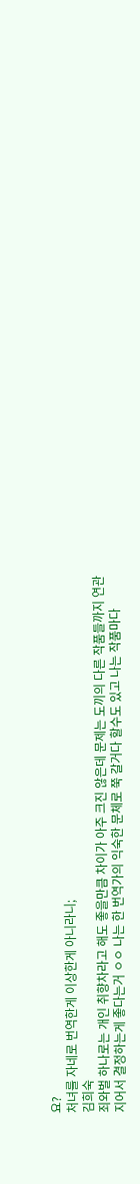요?
처녀를 자네로 번역한게 이상한게 아니라니;
김희숙
죄와벌 하나로는 개인 취향차라고 해도 좋을만큼 차이가 아주 크진 않은데 문제는 도끼의 다른 작품들까지 연관지어서 결정하는게 좋다는거 ㅇㅇ 나는 한 번역가의 익숙한 문체로 쭉 갈거다 할수도 있고 나는 작품마다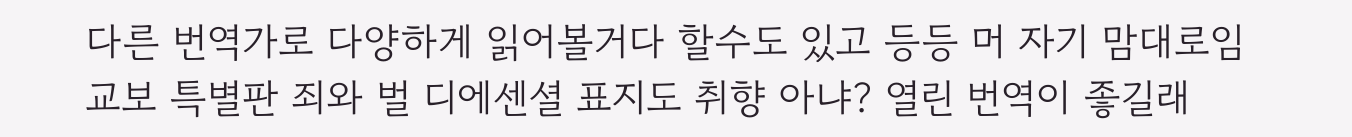다른 번역가로 다양하게 읽어볼거다 할수도 있고 등등 머 자기 맘대로임
교보 특별판 죄와 벌 디에센셜 표지도 취향 아냐? 열린 번역이 좋길래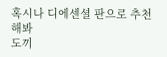혹시나 디에센셜 판으로 추천해봐
도끼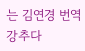는 김연경 번역 강추다